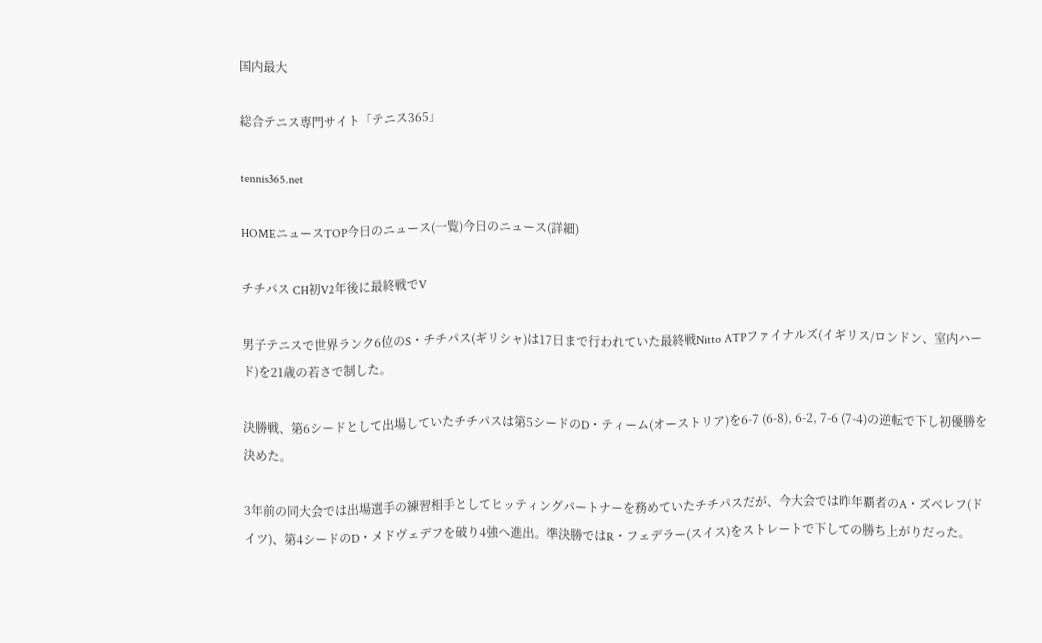国内最大

総合テニス専門サイト「テニス365」

tennis365.net

HOMEニュースTOP今日のニュース(一覧)今日のニュース(詳細)

チチパス CH初V2年後に最終戦でV

男子テニスで世界ランク6位のS・チチパス(ギリシャ)は17日まで行われていた最終戦Nitto ATPファイナルズ(イギリス/ロンドン、室内ハード)を21歳の若さで制した。

決勝戦、第6シードとして出場していたチチパスは第5シードのD・ティーム(オーストリア)を6-7 (6-8), 6-2, 7-6 (7-4)の逆転で下し初優勝を決めた。

3年前の同大会では出場選手の練習相手としてヒッティングパートナーを務めていたチチパスだが、今大会では昨年覇者のA・ズベレフ(ドイツ)、第4シードのD・メドヴェデフを破り4強へ進出。準決勝ではR・フェデラー(スイス)をストレートで下しての勝ち上がりだった。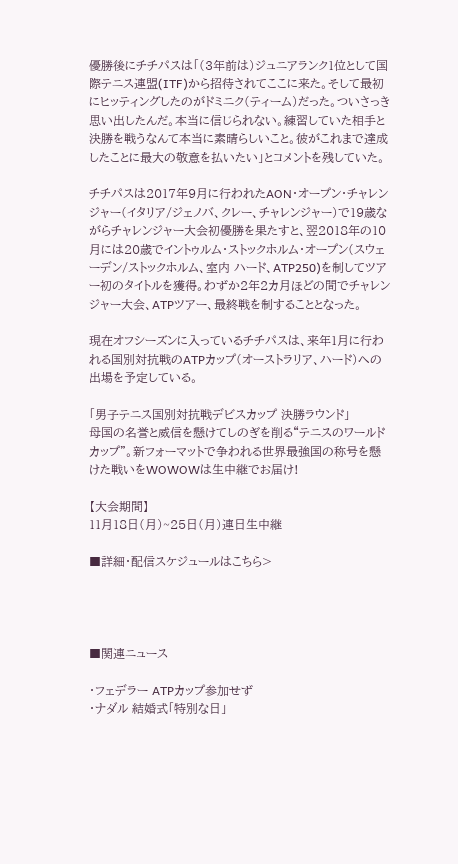優勝後にチチパスは「(3年前は)ジュニアランク1位として国際テニス連盟(ITF)から招待されてここに来た。そして最初にヒッティングしたのがドミニク(ティーム)だった。ついさっき思い出したんだ。本当に信じられない。練習していた相手と決勝を戦うなんて本当に素晴らしいこと。彼がこれまで達成したことに最大の敬意を払いたい」とコメントを残していた。

チチパスは2017年9月に行われたAON・オープン・チャレンジャー(イタリア/ジェノバ、クレー、チャレンジャー)で19歳ながらチャレンジャー大会初優勝を果たすと、翌2018年の10月には20歳でイントゥルム・ストックホルム・オープン(スウェーデン/ストックホルム、室内 ハード、ATP250)を制してツアー初のタイトルを獲得。わずか2年2カ月ほどの間でチャレンジャー大会、ATPツアー、最終戦を制することとなった。

現在オフシーズンに入っているチチパスは、来年1月に行われる国別対抗戦のATPカップ(オーストラリア、ハード)への出場を予定している。

「男子テニス国別対抗戦デビスカップ 決勝ラウンド」
母国の名誉と威信を懸けてしのぎを削る“テニスのワールドカップ”。新フォーマットで争われる世界最強国の称号を懸けた戦いをWOWOWは生中継でお届け!

【大会期間】
11月18日(月)~25日(月)連日生中継

■詳細・配信スケジュールはこちら>




■関連ニュース

・フェデラー ATPカップ参加せず
・ナダル 結婚式「特別な日」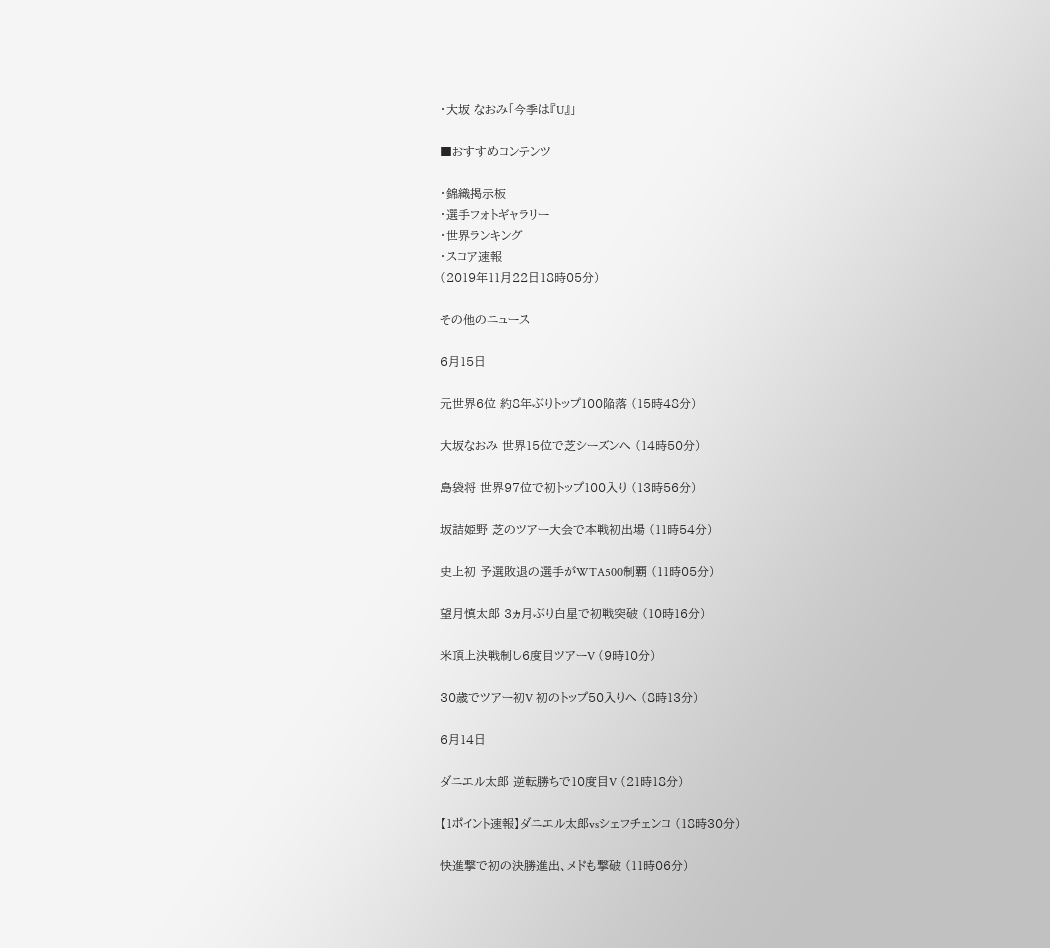・大坂 なおみ「今季は『U』」

■おすすめコンテンツ

・錦織掲示板
・選手フォトギャラリー
・世界ランキング
・スコア速報
(2019年11月22日18時05分)

その他のニュース

6月15日

元世界6位 約8年ぶりトップ100陥落 (15時48分)

大坂なおみ 世界15位で芝シーズンへ (14時50分)

島袋将 世界97位で初トップ100入り (13時56分)

坂詰姫野 芝のツアー大会で本戦初出場 (11時54分)

史上初 予選敗退の選手がWTA500制覇 (11時05分)

望月慎太郎 3ヵ月ぶり白星で初戦突破 (10時16分)

米頂上決戦制し6度目ツアーV (9時10分)

30歳でツアー初V 初のトップ50入りへ (8時13分)

6月14日

ダニエル太郎 逆転勝ちで10度目V (21時18分)

【1ポイント速報】ダニエル太郎vsシェフチェンコ (18時30分)

快進撃で初の決勝進出、メドも撃破 (11時06分)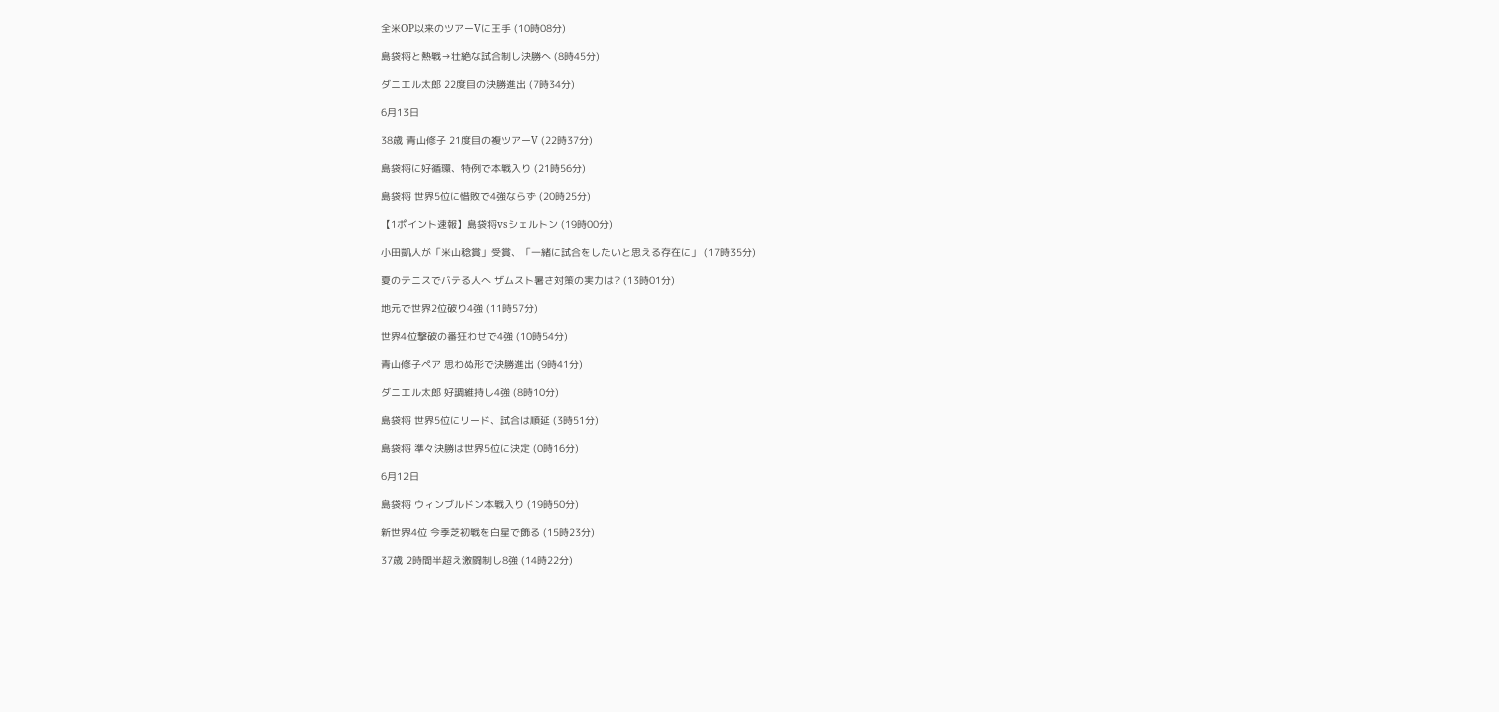全米OP以来のツアーVに王手 (10時08分)

島袋将と熱戦→壮絶な試合制し決勝へ (8時45分)

ダニエル太郎 22度目の決勝進出 (7時34分)

6月13日

38歳 青山修子 21度目の複ツアーV (22時37分)

島袋将に好循環、特例で本戦入り (21時56分)

島袋将 世界5位に惜敗で4強ならず (20時25分)

【1ポイント速報】島袋将vsシェルトン (19時00分)

小田凱人が「米山稔賞」受賞、「一緒に試合をしたいと思える存在に」 (17時35分)

夏のテニスでバテる人へ ザムスト暑さ対策の実力は? (13時01分)

地元で世界2位破り4強 (11時57分)

世界4位撃破の番狂わせで4強 (10時54分)

青山修子ペア 思わぬ形で決勝進出 (9時41分)

ダニエル太郎 好調維持し4強 (8時10分)

島袋将 世界5位にリード、試合は順延 (3時51分)

島袋将 準々決勝は世界5位に決定 (0時16分)

6月12日

島袋将 ウィンブルドン本戦入り (19時50分)

新世界4位 今季芝初戦を白星で飾る (15時23分)

37歳 2時間半超え激闘制し8強 (14時22分)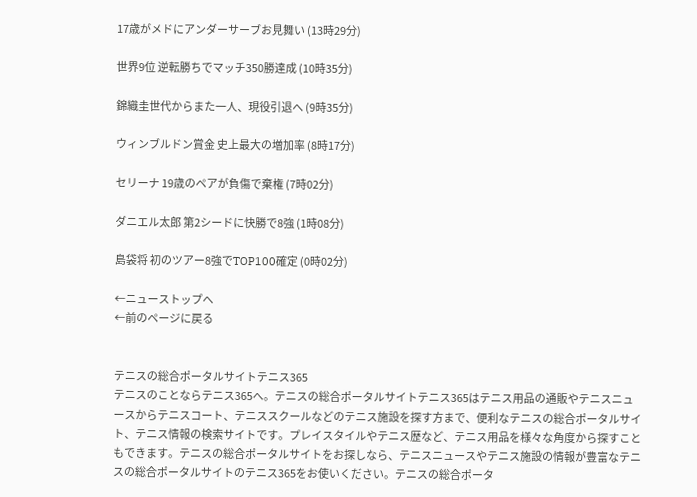17歳がメドにアンダーサーブお見舞い (13時29分)

世界9位 逆転勝ちでマッチ350勝達成 (10時35分)

錦織圭世代からまた一人、現役引退へ (9時35分)

ウィンブルドン賞金 史上最大の増加率 (8時17分)

セリーナ 19歳のペアが負傷で棄権 (7時02分)

ダニエル太郎 第2シードに快勝で8強 (1時08分)

島袋将 初のツアー8強でTOP100確定 (0時02分)

←ニューストップへ
←前のページに戻る


テニスの総合ポータルサイトテニス365
テニスのことならテニス365へ。テニスの総合ポータルサイトテニス365はテニス用品の通販やテニスニュースからテニスコート、テニススクールなどのテニス施設を探す方まで、便利なテニスの総合ポータルサイト、テニス情報の検索サイトです。プレイスタイルやテニス歴など、テニス用品を様々な角度から探すこともできます。テニスの総合ポータルサイトをお探しなら、テニスニュースやテニス施設の情報が豊富なテニスの総合ポータルサイトのテニス365をお使いください。テニスの総合ポータ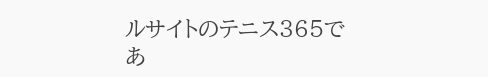ルサイトのテニス365であ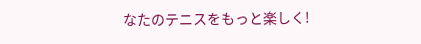なたのテニスをもっと楽しく!